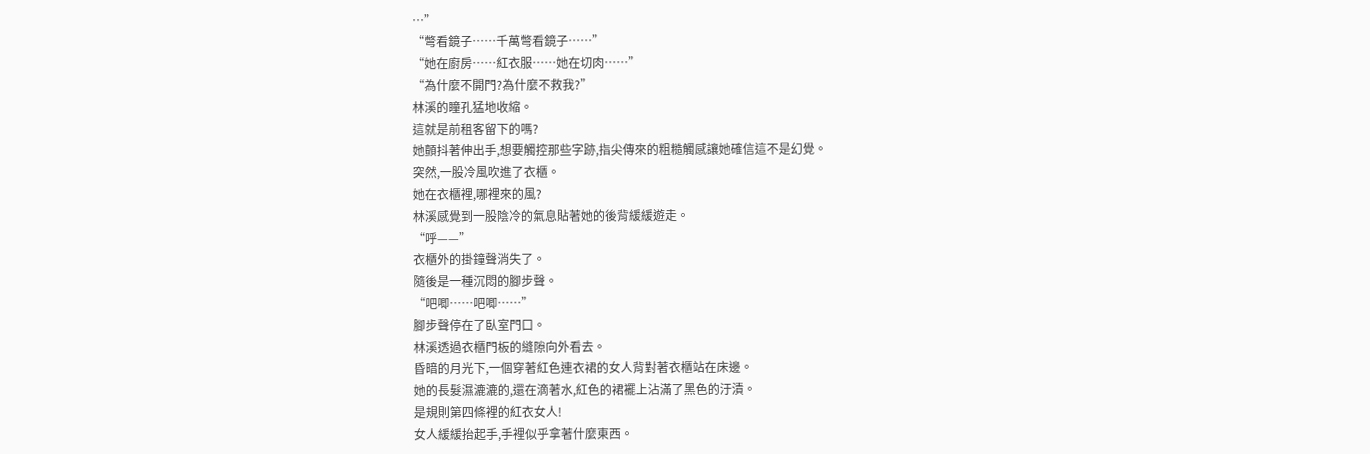…”
“彆看鏡子……千萬彆看鏡子……”
“她在廚房……紅衣服……她在切肉……”
“為什麼不開門?為什麼不救我?”
林溪的瞳孔猛地收縮。
這就是前租客留下的嗎?
她顫抖著伸出手,想要觸控那些字跡,指尖傳來的粗糙觸感讓她確信這不是幻覺。
突然,一股冷風吹進了衣櫃。
她在衣櫃裡,哪裡來的風?
林溪感覺到一股陰冷的氣息貼著她的後背緩緩遊走。
“呼——”
衣櫃外的掛鐘聲消失了。
隨後是一種沉悶的腳步聲。
“吧唧……吧唧……”
腳步聲停在了臥室門口。
林溪透過衣櫃門板的縫隙向外看去。
昏暗的月光下,一個穿著紅色連衣裙的女人背對著衣櫃站在床邊。
她的長髮濕漉漉的,還在滴著水,紅色的裙襬上沾滿了黑色的汙漬。
是規則第四條裡的紅衣女人!
女人緩緩抬起手,手裡似乎拿著什麼東西。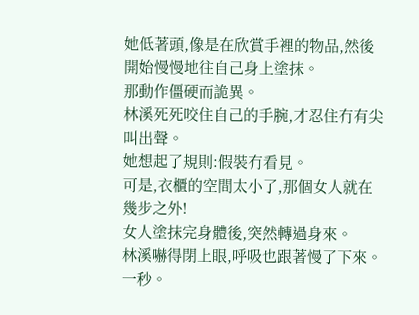她低著頭,像是在欣賞手裡的物品,然後開始慢慢地往自己身上塗抹。
那動作僵硬而詭異。
林溪死死咬住自己的手腕,才忍住冇有尖叫出聲。
她想起了規則:假裝冇看見。
可是,衣櫃的空間太小了,那個女人就在幾步之外!
女人塗抹完身體後,突然轉過身來。
林溪嚇得閉上眼,呼吸也跟著慢了下來。
一秒。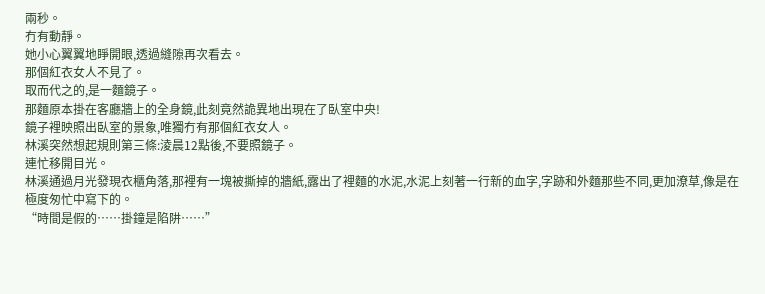兩秒。
冇有動靜。
她小心翼翼地睜開眼,透過縫隙再次看去。
那個紅衣女人不見了。
取而代之的,是一麵鏡子。
那麵原本掛在客廳牆上的全身鏡,此刻竟然詭異地出現在了臥室中央!
鏡子裡映照出臥室的景象,唯獨冇有那個紅衣女人。
林溪突然想起規則第三條:淩晨12點後,不要照鏡子。
連忙移開目光。
林溪通過月光發現衣櫃角落,那裡有一塊被撕掉的牆紙,露出了裡麵的水泥,水泥上刻著一行新的血字,字跡和外麵那些不同,更加潦草,像是在極度匆忙中寫下的。
“時間是假的……掛鐘是陷阱……”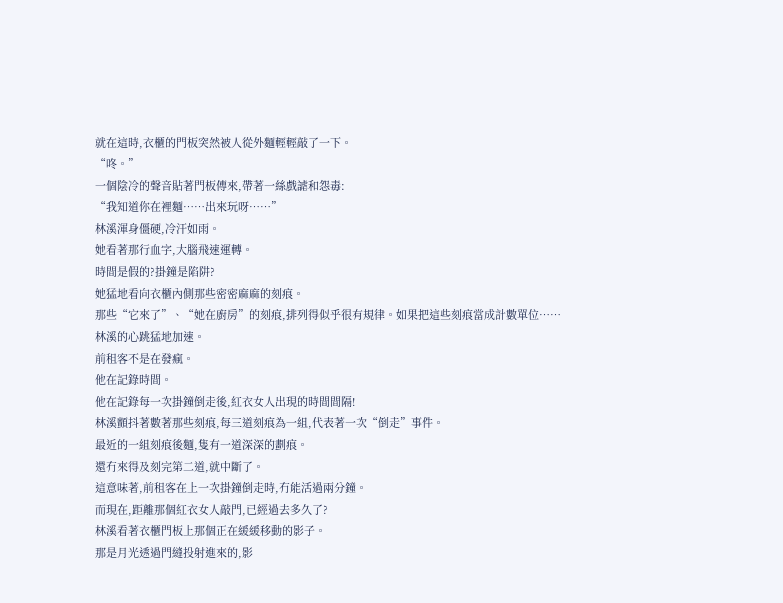就在這時,衣櫃的門板突然被人從外麵輕輕敲了一下。
“咚。”
一個陰冷的聲音貼著門板傳來,帶著一絲戲謔和怨毒:
“我知道你在裡麵……出來玩呀……”
林溪渾身僵硬,冷汗如雨。
她看著那行血字,大腦飛速運轉。
時間是假的?掛鐘是陷阱?
她猛地看向衣櫃內側那些密密麻麻的刻痕。
那些“它來了”、“她在廚房”的刻痕,排列得似乎很有規律。如果把這些刻痕當成計數單位……
林溪的心跳猛地加速。
前租客不是在發瘋。
他在記錄時間。
他在記錄每一次掛鐘倒走後,紅衣女人出現的時間間隔!
林溪顫抖著數著那些刻痕,每三道刻痕為一組,代表著一次“倒走”事件。
最近的一組刻痕後麵,隻有一道深深的劃痕。
還冇來得及刻完第二道,就中斷了。
這意味著,前租客在上一次掛鐘倒走時,冇能活過兩分鐘。
而現在,距離那個紅衣女人敲門,已經過去多久了?
林溪看著衣櫃門板上那個正在緩緩移動的影子。
那是月光透過門縫投射進來的,影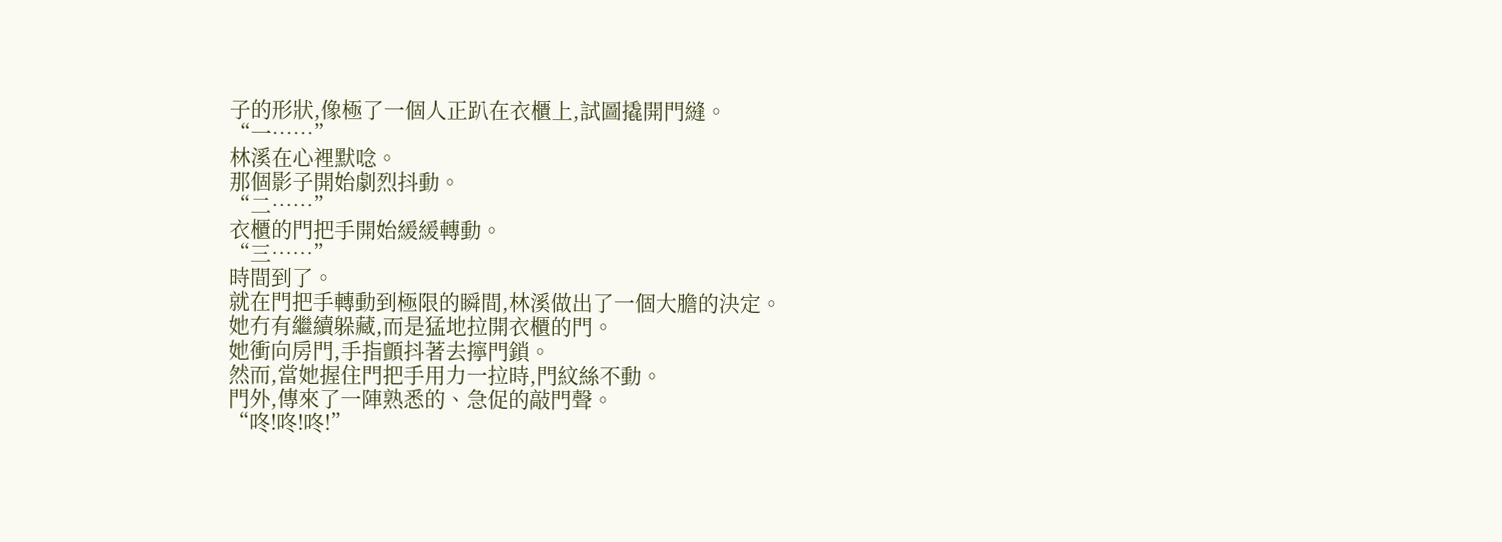子的形狀,像極了一個人正趴在衣櫃上,試圖撬開門縫。
“一……”
林溪在心裡默唸。
那個影子開始劇烈抖動。
“二……”
衣櫃的門把手開始緩緩轉動。
“三……”
時間到了。
就在門把手轉動到極限的瞬間,林溪做出了一個大膽的決定。
她冇有繼續躲藏,而是猛地拉開衣櫃的門。
她衝向房門,手指顫抖著去擰門鎖。
然而,當她握住門把手用力一拉時,門紋絲不動。
門外,傳來了一陣熟悉的、急促的敲門聲。
“咚!咚!咚!”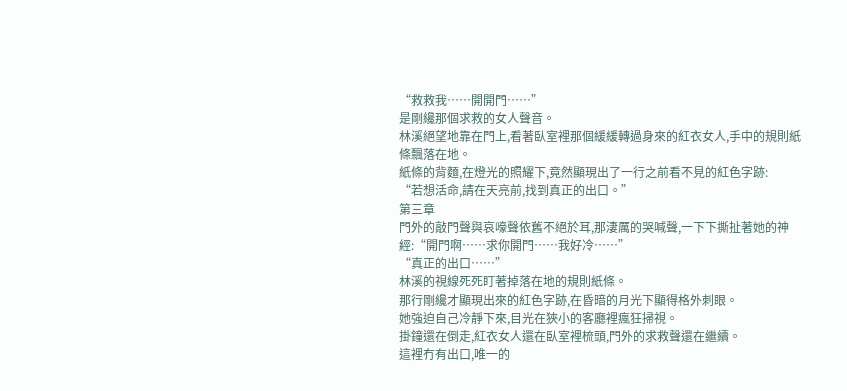“救救我……開開門……”
是剛纔那個求救的女人聲音。
林溪絕望地靠在門上,看著臥室裡那個緩緩轉過身來的紅衣女人,手中的規則紙條飄落在地。
紙條的背麵,在燈光的照耀下,竟然顯現出了一行之前看不見的紅色字跡:
“若想活命,請在天亮前,找到真正的出口。”
第三章
門外的敲門聲與哀嚎聲依舊不絕於耳,那淒厲的哭喊聲,一下下撕扯著她的神經:“開門啊……求你開門……我好冷……”
“真正的出口……”
林溪的視線死死盯著掉落在地的規則紙條。
那行剛纔才顯現出來的紅色字跡,在昏暗的月光下顯得格外刺眼。
她強迫自己冷靜下來,目光在狹小的客廳裡瘋狂掃視。
掛鐘還在倒走,紅衣女人還在臥室裡梳頭,門外的求救聲還在繼續。
這裡冇有出口,唯一的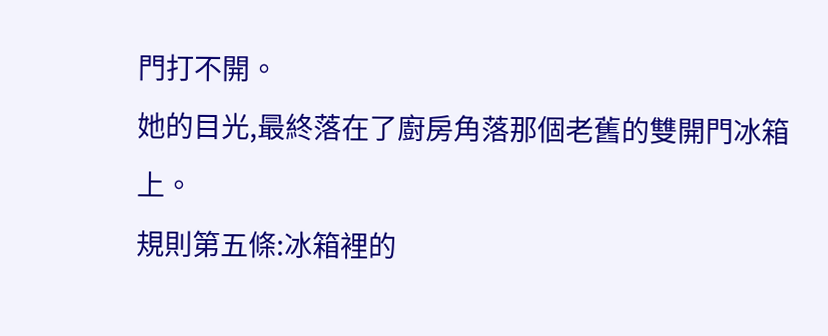門打不開。
她的目光,最終落在了廚房角落那個老舊的雙開門冰箱上。
規則第五條:冰箱裡的